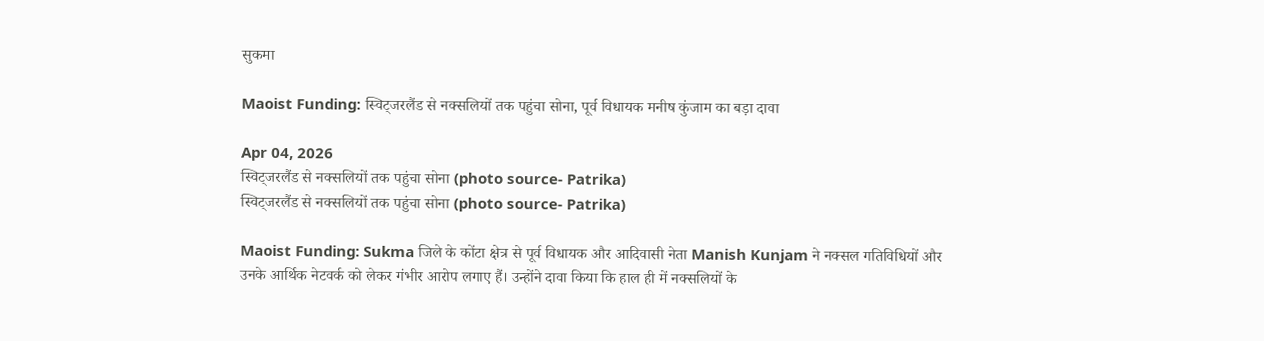सुकमा

Maoist Funding: स्विट्जरलैंड से नक्सलियों तक पहुंचा सोना, पूर्व विधायक मनीष कुंजाम का बड़ा दावा

Apr 04, 2026
स्विट्जरलैंड से नक्सलियों तक पहुंचा सोना (photo source- Patrika)
स्विट्जरलैंड से नक्सलियों तक पहुंचा सोना (photo source- Patrika)

Maoist Funding: Sukma जिले के कोंटा क्षेत्र से पूर्व विधायक और आदिवासी नेता Manish Kunjam ने नक्सल गतिविधियों और उनके आर्थिक नेटवर्क को लेकर गंभीर आरोप लगाए हैं। उन्होंने दावा किया कि हाल ही में नक्सलियों के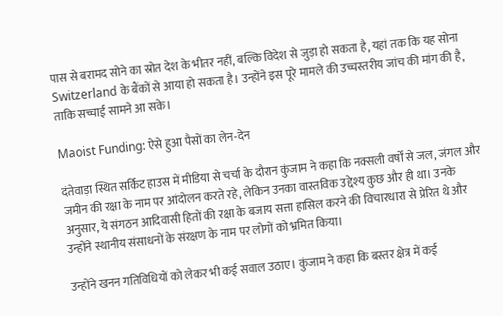पास से बरामद सोने का स्रोत देश के भीतर नहीं, बल्कि विदेश से जुड़ा हो सकता है, यहां तक कि यह सोना Switzerland के बैंकों से आया हो सकता है। उन्होंने इस पूरे मामले की उच्चस्तरीय जांच की मांग की है, ताकि सच्चाई सामने आ सके।

Maoist Funding: ऐसे हुआ पैसों का लेन-देन

दंतेवाड़ा स्थित सर्किट हाउस में मीडिया से चर्चा के दौरान कुंजाम ने कहा कि नक्सली वर्षों से जल, जंगल और जमीन की रक्षा के नाम पर आंदोलन करते रहे, लेकिन उनका वास्तविक उद्देश्य कुछ और ही था। उनके अनुसार, ये संगठन आदिवासी हितों की रक्षा के बजाय सत्ता हासिल करने की विचारधारा से प्रेरित थे और उन्होंने स्थानीय संसाधनों के संरक्षण के नाम पर लोगों को भ्रमित किया।

उन्होंने खनन गतिविधियों को लेकर भी कई सवाल उठाए। कुंजाम ने कहा कि बस्तर क्षेत्र में कई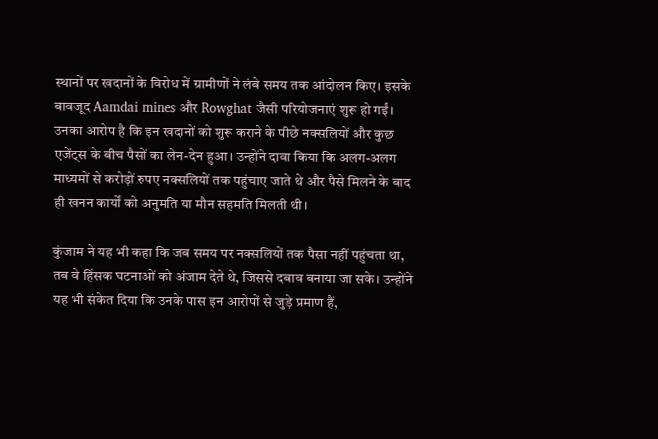स्थानों पर खदानों के विरोध में ग्रामीणों ने लंबे समय तक आंदोलन किए। इसके बावजूद Aamdai mines और Rowghat जैसी परियोजनाएं शुरू हो गईं। उनका आरोप है कि इन खदानों को शुरू कराने के पीछे नक्सलियों और कुछ एजेंट्स के बीच पैसों का लेन-देन हुआ। उन्होंने दावा किया कि अलग-अलग माध्यमों से करोड़ों रुपए नक्सलियों तक पहुंचाए जाते थे और पैसे मिलने के बाद ही खनन कार्यों को अनुमति या मौन सहमति मिलती थी।

कुंजाम ने यह भी कहा कि जब समय पर नक्सलियों तक पैसा नहीं पहुंचता था, तब वे हिंसक घटनाओं को अंजाम देते थे, जिससे दबाव बनाया जा सके। उन्होंने यह भी संकेत दिया कि उनके पास इन आरोपों से जुड़े प्रमाण हैं,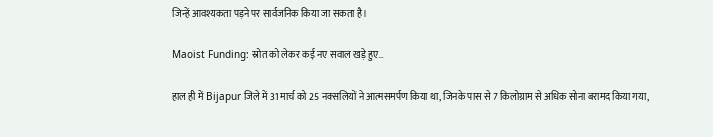जिन्हें आवश्यकता पड़ने पर सार्वजनिक किया जा सकता है।

Maoist Funding: स्रोत को लेकर कई नए सवाल खड़े हुए…

हाल ही में Bijapur जिले में 31 मार्च को 25 नक्सलियों ने आत्मसमर्पण किया था, जिनके पास से 7 किलोग्राम से अधिक सोना बरामद किया गया,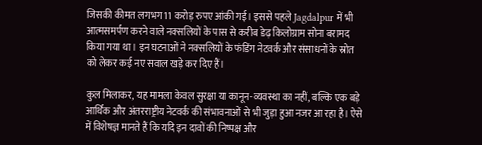जिसकी कीमत लगभग 11 करोड़ रुपए आंकी गई। इससे पहले Jagdalpur में भी आत्मसमर्पण करने वाले नक्सलियों के पास से करीब डेढ़ किलोग्राम सोना बरामद किया गया था। इन घटनाओं ने नक्सलियों के फंडिंग नेटवर्क और संसाधनों के स्रोत को लेकर कई नए सवाल खड़े कर दिए हैं।

कुल मिलाकर, यह मामला केवल सुरक्षा या कानून-व्यवस्था का नहीं, बल्कि एक बड़े आर्थिक और अंतरराष्ट्रीय नेटवर्क की संभावनाओं से भी जुड़ा हुआ नजर आ रहा है। ऐसे में विशेषज्ञ मानते हैं कि यदि इन दावों की निष्पक्ष और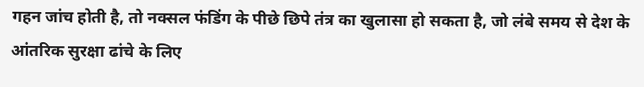गहन जांच होती है, तो नक्सल फंडिंग के पीछे छिपे तंत्र का खुलासा हो सकता है, जो लंबे समय से देश के आंतरिक सुरक्षा ढांचे के लिए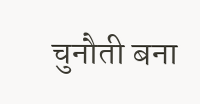चुनौती बना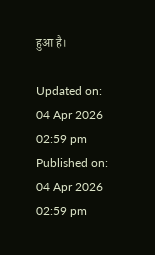हुआ है।

Updated on:
04 Apr 2026 02:59 pm
Published on:
04 Apr 2026 02:59 pm